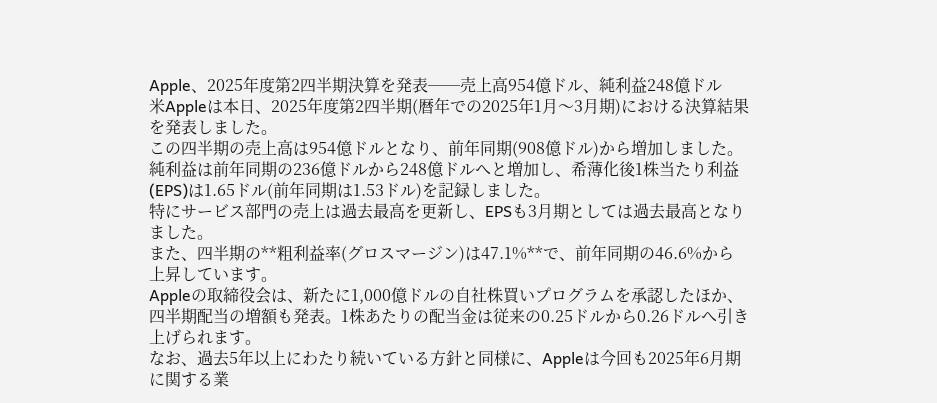Apple、2025年度第2四半期決算を発表──売上高954億ドル、純利益248億ドル
米Appleは本日、2025年度第2四半期(暦年での2025年1月〜3月期)における決算結果を発表しました。
この四半期の売上高は954億ドルとなり、前年同期(908億ドル)から増加しました。純利益は前年同期の236億ドルから248億ドルへと増加し、希薄化後1株当たり利益(EPS)は1.65ドル(前年同期は1.53ドル)を記録しました。
特にサービス部門の売上は過去最高を更新し、EPSも3月期としては過去最高となりました。
また、四半期の**粗利益率(グロスマージン)は47.1%**で、前年同期の46.6%から上昇しています。
Appleの取締役会は、新たに1,000億ドルの自社株買いプログラムを承認したほか、四半期配当の増額も発表。1株あたりの配当金は従来の0.25ドルから0.26ドルへ引き上げられます。
なお、過去5年以上にわたり続いている方針と同様に、Appleは今回も2025年6月期に関する業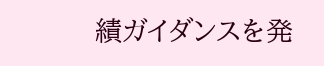績ガイダンスを発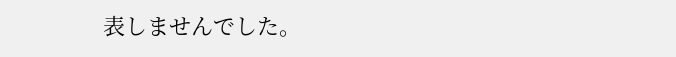表しませんでした。